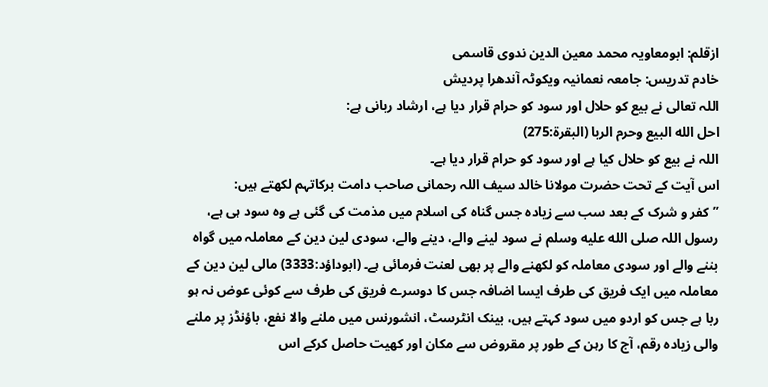ازقلم: ابومعاویہ محمد معین الدین ندوی قاسمی
خادم تدریس: جامعہ نعمانیہ ویکوٹہ آندھرا پردیش
اللہ تعالی نے بیع کو حلال اور سود کو حرام قرار دیا ہے، ارشاد ربانی ہے:
احل الله البيع وحرم الربا (البقرة:275)
اللہ نے بیع کو حلال کیا ہے اور سود کو حرام قرار دیا ہے۔
اس آیت کے تحت حضرت مولانا خالد سیف اللہ رحمانی صاحب دامت برکاتہم لکھتے ہیں:
”کفر و شرک کے بعد سب سے زیادہ جس گناہ کی اسلام میں مذمت کی گئی ہے وہ سود ہی ہے، رسول اللہ صلى الله عليه وسلم نے سود لینے والے، دینے والے، سودی لین دین کے معاملہ میں گواہ بننے والے اور سودی معاملہ کو لکھنے والے پر بھی لعنت فرمائی ہے۔ (ابوداؤد:3333) مالی لین دین کے معاملہ میں ایک فریق کی طرف ایسا اضافہ جس کا دوسرے فریق کی طرف سے کوئی عوض نہ ہو ربا ہے جس کو اردو میں سود کہتے ہیں، بینک انٹرسٹ، انشورنس میں ملنے والا نفع، باؤنڈز پر ملنے والی زیادہ رقم، آج کا رہن کے طور پر مقروض سے مکان اور کھیت حاصل کرکے اس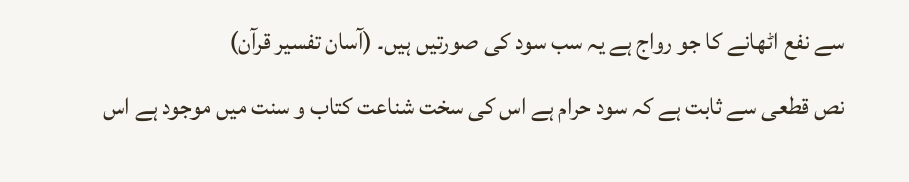سے نفع اٹھانے کا جو رواج ہے یہ سب سود کی صورتیں ہیں۔ (آسان تفسیر قرآن)
نص قطعی سے ثابت ہے کہ سود حرام ہے اس کی سخت شناعت کتاب و سنت میں موجود ہے اس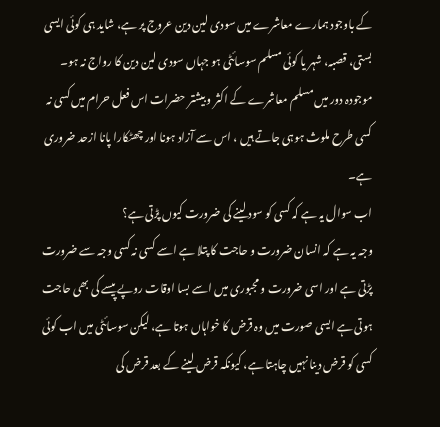کے باوجود ہمارے معاشرے میں سودی لین دین عروج پر ہے، شاید ہی کوئی ایسی بستی، قصبہ، شہر یا کوئی مسلم سوسائٹی ہو جہاں سودی لین دین کا رواج نہ ہو۔
موجودہ دور میں مسلم معاشرے کے اکثر و بیشتر حضرات اس فعل حرام میں کسی نہ کسی طرح ملوث ہوہی جاتے ہیں ، اس سے آزاد ہونا اور چھٹکارا پانا ازحد ضروری ہے۔
اب سوال یہ ہے کہ کسی کو سود لینے کی ضرورت کیوں پڑتی ہے؟
وجہ یہ ہے کہ انسان ضرورت و حاجت کا پتلا ہے اسے کسی نہ کسی وجہ سے ضرورت پڑتی ہے اور اسی ضرورت و مجبوری میں اسے بسا اوقات روپے پیسے کی بھی حاجت ہوتی ہے ایسی صورت میں وہ قرض کا خواہاں ہوتا ہے، لیکن سوسائٹی میں اب کوئی کسی کو قرض دینا نہیں چاہتا ہے، کیونکہ قرض لینے کے بعد قرض کی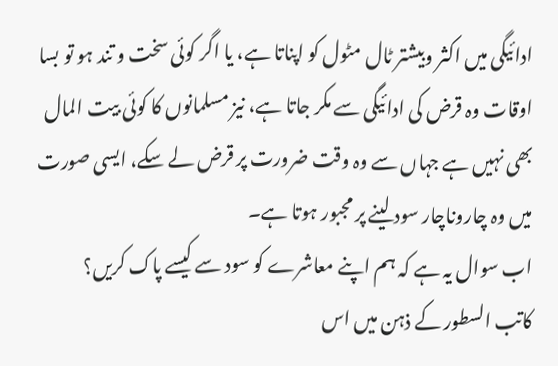ادائیگی میں اکثر وبیشتر ٹال مٹول کو اپناتا ہے، یا اگر کوئی سخت و تند ہو تو بسا اوقات وہ قرض کی ادائیگی سے مکر جاتا ہے، نیز مسلمانوں کا کوئی بیت المال بھی نہیں ہے جہاں سے وہ وقت ضرورت پر قرض لے سکے، ایسی صورت میں وہ چاروناچار سود لینے پر مجبور ہوتا ہے۔
اب سوال یہ ہے کہ ہم اپنے معاشرے کو سود سے کیسے پاک کریں؟
کاتب السطور کے ذہن میں اس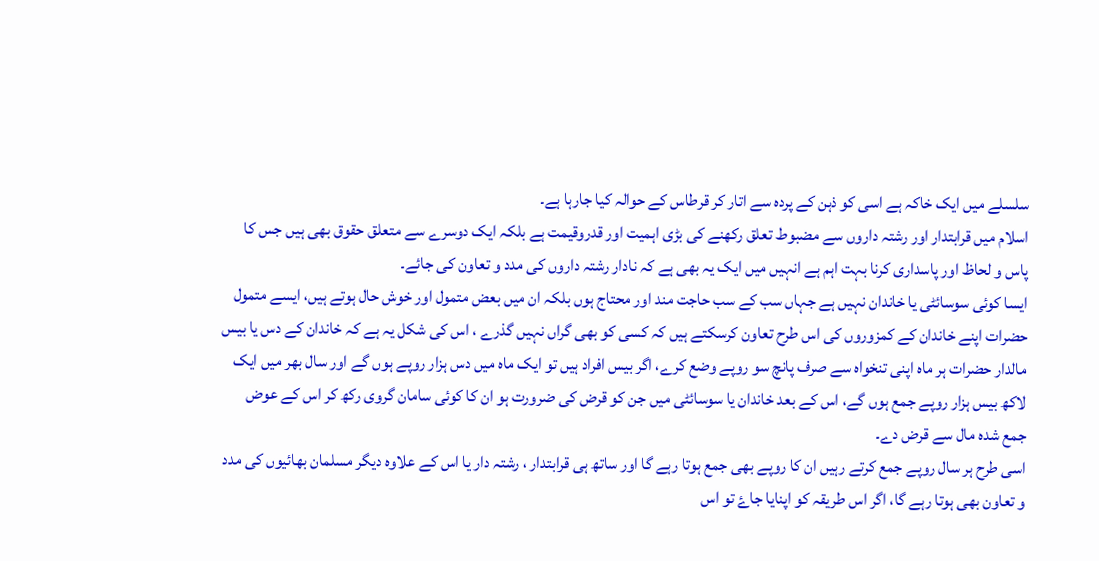سلسلے میں ایک خاکہ ہے اسی کو ذہن کے پردہ سے اتار کر قرطاس کے حوالہ کیا جارہا ہے۔
اسلام میں قرابتدار اور رشتہ داروں سے مضبوط تعلق رکھنے کی بڑی اہمیت اور قدروقیمت ہے بلکہ ایک دوسرے سے متعلق حقوق بھی ہیں جس کا پاس و لحاظ اور پاسداری کرنا بہت اہم ہے انہیں میں ایک یہ بھی ہے کہ نادار رشتہ داروں کی مدد و تعاون کی جائے۔
ایسا کوئی سوسائٹی یا خاندان نہیں ہے جہاں سب کے سب حاجت مند اور محتاج ہوں بلکہ ان میں بعض متمول اور خوش حال ہوتے ہیں، ایسے متمول حضرات اپنے خاندان کے کمزوروں کی اس طرح تعاون کرسکتے ہیں کہ کسی کو بھی گراں نہیں گذرے ، اس کی شکل یہ ہے کہ خاندان کے دس یا بیس مالدار حضرات ہر ماہ اپنی تنخواہ سے صرف پانچ سو روپے وضع کرے، اگر بیس افراد ہیں تو ایک ماہ میں دس ہزار روپے ہوں گے اور سال بھر میں ایک لاکھ بیس ہزار روپے جمع ہوں گے، اس کے بعد خاندان یا سوسائٹی میں جن کو قرض کی ضرورت ہو ان کا کوئی سامان گروی رکھ کر اس کے عوض جمع شدہ مال سے قرض دے۔
اسی طرح ہر سال روپے جمع کرتے رہیں ان کا روپے بھی جمع ہوتا رہے گا اور ساتھ ہی قرابتدار ، رشتہ دار یا اس کے علاوہ دیگر مسلمان بھائیوں کی مدد و تعاون بھی ہوتا رہے گا، اگر اس طریقہ کو اپنایا جاۓ تو اس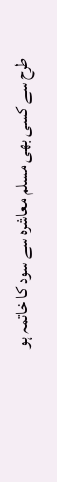طرح سے کسی بھی مسلم معاشرہ سے سود کا خاتمہ ہو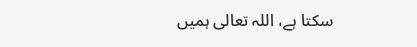سکتا ہے، اللہ تعالی ہمیں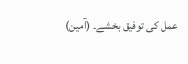عمل کی توفیق بخشے۔ (آمین)